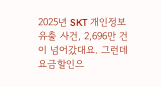2025년 SKT 개인정보 유출 사건, 2,696만 건이 넘어갔대요. 그런데 요금할인으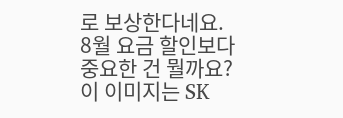로 보상한다네요. 8월 요금 할인보다 중요한 건 뭘까요?
이 이미지는 SK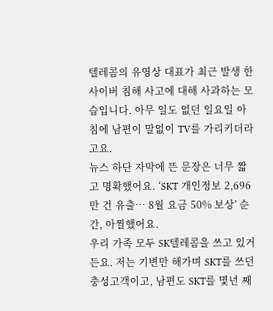텔레콤의 유영상 대표가 최근 발생 한 사이버 침해 사고에 대해 사과하는 모습입니다. 아무 일도 없던 일요일 아침에 남편이 말없이 TV를 가리키더라고요.
뉴스 하단 자막에 뜬 문장은 너무 짧고 명확했어요. ‘SKT 개인정보 2,696만 건 유출… 8월 요금 50% 보상’ 순간, 아찔했어요.
우리 가족 모두 SK텔레콤을 쓰고 있거든요. 저는 기변만 해가며 SKT를 쓰던 충성고객이고, 남편도 SKT를 몇년 째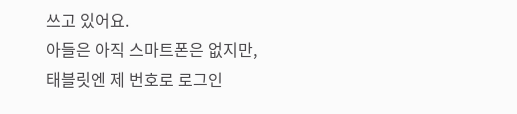쓰고 있어요.
아들은 아직 스마트폰은 없지만, 태블릿엔 제 번호로 로그인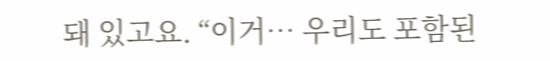돼 있고요. “이거… 우리도 포함된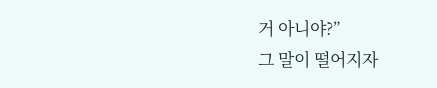거 아니야?”
그 말이 떨어지자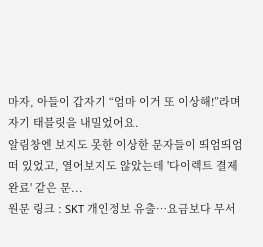마자, 아들이 갑자기 “엄마 이거 또 이상해!”라며 자기 태블릿을 내밀었어요.
알림창엔 보지도 못한 이상한 문자들이 띄엄띄엄 떠 있었고, 열어보지도 않았는데 '다이렉트 결제 완료' 같은 문...
원문 링크 : SKT 개인정보 유출…요금보다 무서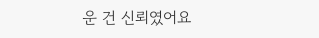운 건 신뢰였어요